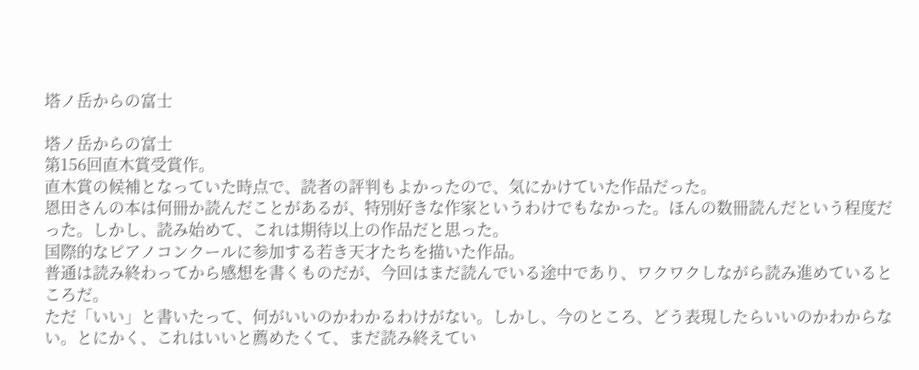塔ノ岳からの富士

塔ノ岳からの富士
第156回直木賞受賞作。
直木賞の候補となっていた時点で、読者の評判もよかったので、気にかけていた作品だった。
恩田さんの本は何冊か読んだことがあるが、特別好きな作家というわけでもなかった。ほんの数冊読んだという程度だった。しかし、読み始めて、これは期待以上の作品だと思った。
国際的なピアノコンクールに参加する若き天才たちを描いた作品。
普通は読み終わってから感想を書くものだが、今回はまだ読んでいる途中であり、ワクワクしながら読み進めているところだ。
ただ「いい」と書いたって、何がいいのかわかるわけがない。しかし、今のところ、どう表現したらいいのかわからない。とにかく、これはいいと薦めたくて、まだ読み終えてい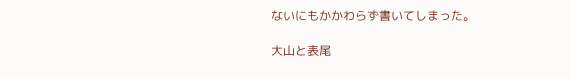ないにもかかわらず書いてしまった。

大山と表尾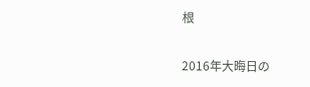根

2016年大晦日の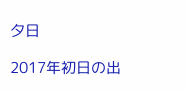夕日

2017年初日の出